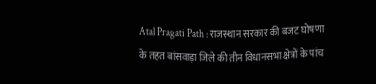Atal Pragati Path : राजस्थान सरकार की बजट घोषणा के तहत बांसवाड़ा जिले की तीन विधानसभा क्षेत्रों के पांच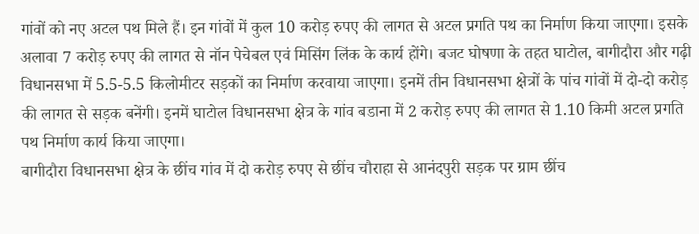गांवों को नए अटल पथ मिले हैं। इन गांवों में कुल 10 करोड़ रुपए की लागत से अटल प्रगति पथ का निर्माण किया जाएगा। इसके अलावा 7 करोड़ रुपए की लागत से नॉन पेचेबल एवं मिसिंग लिंक के कार्य होंगे। बजट घोषणा के तहत घाटोल, बागीदौरा और गढ़ी विधानसभा में 5.5-5.5 किलोमीटर सड़कों का निर्माण करवाया जाएगा। इनमें तीन विधानसभा क्षेत्रों के पांच गांवों में दो-दो करोड़ की लागत से सड़क बनेंगी। इनमें घाटोल विधानसभा क्षेत्र के गांव बडाना में 2 करोड़ रुपए की लागत से 1.10 किमी अटल प्रगति पथ निर्माण कार्य किया जाएगा।
बागीदौरा विधानसभा क्षेत्र के छींच गांव में दो करोड़ रुपए से छींच चौराहा से आनंदपुरी सड़क पर ग्राम छींच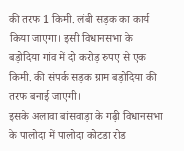की तरफ 1 किमी. लंबी सड़क का कार्य किया जाएगा। इसी विधानसभा के बड़ोदिया गांव में दो करोड़ रुपए से एक किमी. की संपर्क सड़क ग्राम बड़ोदिया की तरफ बनाई जाएगी।
इसके अलावा बांसवाड़ा के गढ़ी विधानसभा के पालोदा में पालोदा कोटडा रोड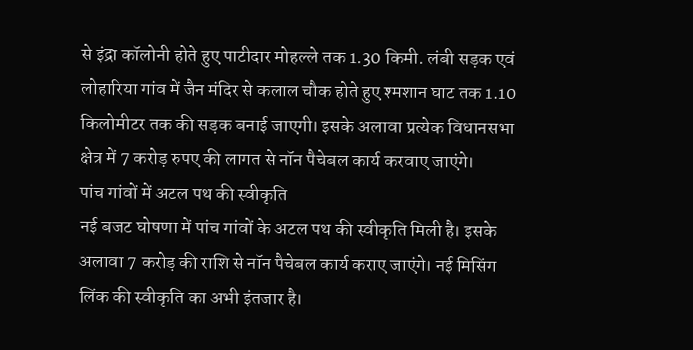से इंद्रा कॉलोनी होते हुए पाटीदार मोहल्ले तक 1.30 किमी. लंबी सड़क एवं लोहारिया गांव में जैन मंदिर से कलाल चौक होते हुए श्मशान घाट तक 1.10 किलोमीटर तक की सड़क बनाई जाएगी। इसके अलावा प्रत्येक विधानसभा क्षेत्र में 7 करोड़ रुपए की लागत से नॉन पैचेबल कार्य करवाए जाएंगे।
पांच गांवों में अटल पथ की स्वीकृति
नई बजट घोषणा में पांच गांवों के अटल पथ की स्वीकृति मिली है। इसके अलावा 7 करोड़ की राशि से नॉन पैचेबल कार्य कराए जाएंगे। नई मिसिंग लिंक की स्वीकृति का अभी इंतजार है।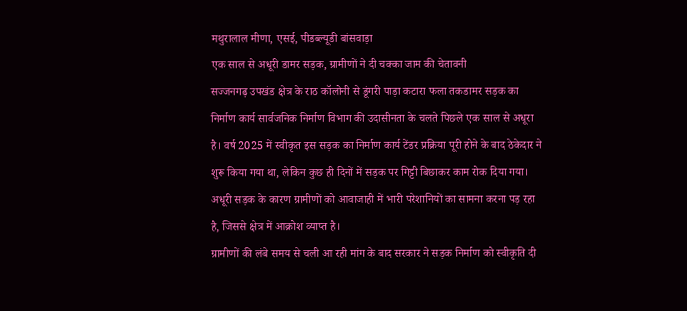मथुरालाल मीणा, एसई, पीडब्ल्यूडी बांसवाड़ा
एक साल से अधूरी डामर सड़क, ग्रामीणों ने दी चक्का जाम की चेतावनी
सज्जनगढ़ उपखंड क्षेत्र के राठ कॉलोनी से डूंगरी पाड़ा कटारा फला तकडामर सड़क का निर्माण कार्य सार्वजनिक निर्माण विभाग की उदासीनता के चलते पिछले एक साल से अधूरा है। वर्ष 2025 में स्वीकृत इस सड़क का निर्माण कार्य टेंडर प्रक्रिया पूरी होने के बाद ठेकेदार ने शुरू किया गया था, लेकिन कुछ ही दिनों में सड़क पर गिट्टी बिछाकर काम रोक दिया गया। अधूरी सड़क के कारण ग्रामीणों को आवाजाही में भारी परेशानियों का सामना करना पड़ रहा है, जिससे क्षेत्र में आक्रोश व्याप्त है।
ग्रामीणों की लंबे समय से चली आ रही मांग के बाद सरकार ने सड़क निर्माण को स्वीकृति दी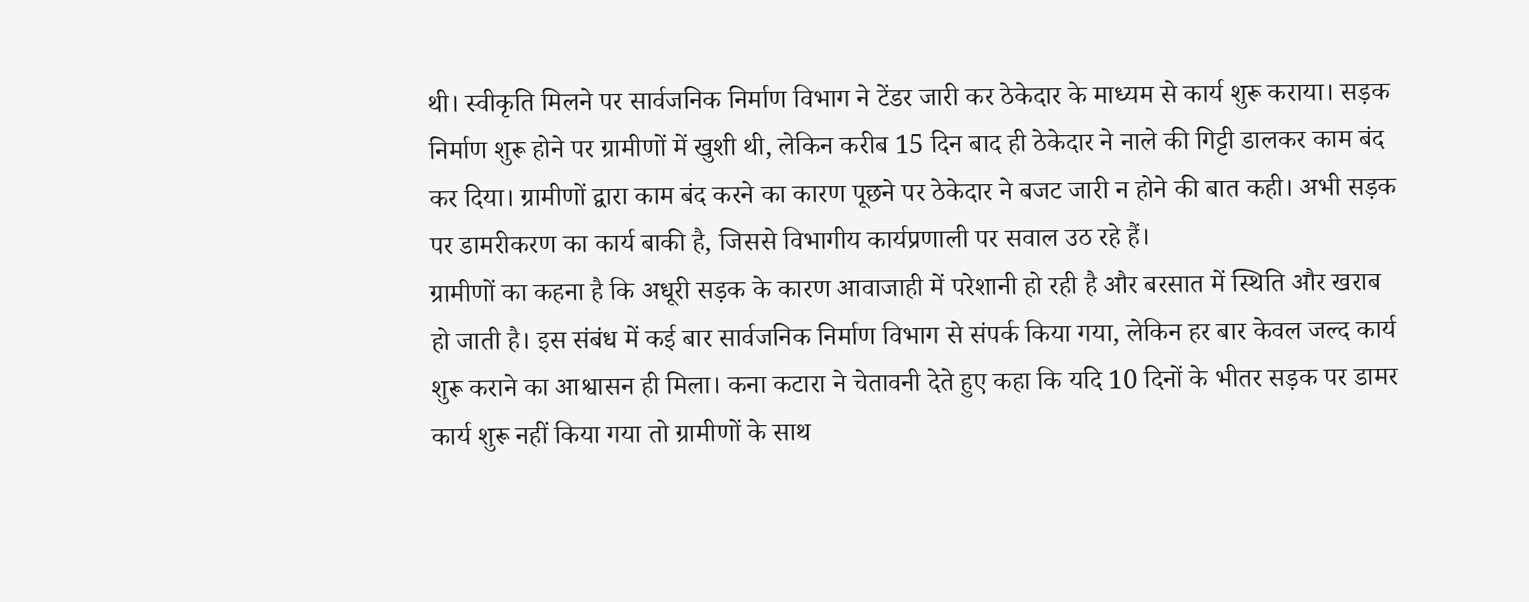थी। स्वीकृति मिलने पर सार्वजनिक निर्माण विभाग ने टेंडर जारी कर ठेकेदार के माध्यम से कार्य शुरू कराया। सड़क निर्माण शुरू होने पर ग्रामीणों में खुशी थी, लेकिन करीब 15 दिन बाद ही ठेकेदार ने नाले की गिट्टी डालकर काम बंद कर दिया। ग्रामीणों द्वारा काम बंद करने का कारण पूछने पर ठेकेदार ने बजट जारी न होने की बात कही। अभी सड़क पर डामरीकरण का कार्य बाकी है, जिससे विभागीय कार्यप्रणाली पर सवाल उठ रहे हैं।
ग्रामीणों का कहना है कि अधूरी सड़क के कारण आवाजाही में परेशानी हो रही है और बरसात में स्थिति और खराब हो जाती है। इस संबंध में कई बार सार्वजनिक निर्माण विभाग से संपर्क किया गया, लेकिन हर बार केवल जल्द कार्य शुरू कराने का आश्वासन ही मिला। कना कटारा ने चेतावनी देते हुए कहा कि यदि 10 दिनों के भीतर सड़क पर डामर कार्य शुरू नहीं किया गया तो ग्रामीणों के साथ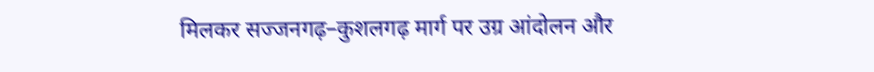मिलकर सज्जनगढ़–कुशलगढ़ मार्ग पर उग्र आंदोलन और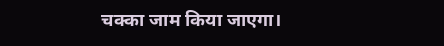चक्का जाम किया जाएगा।